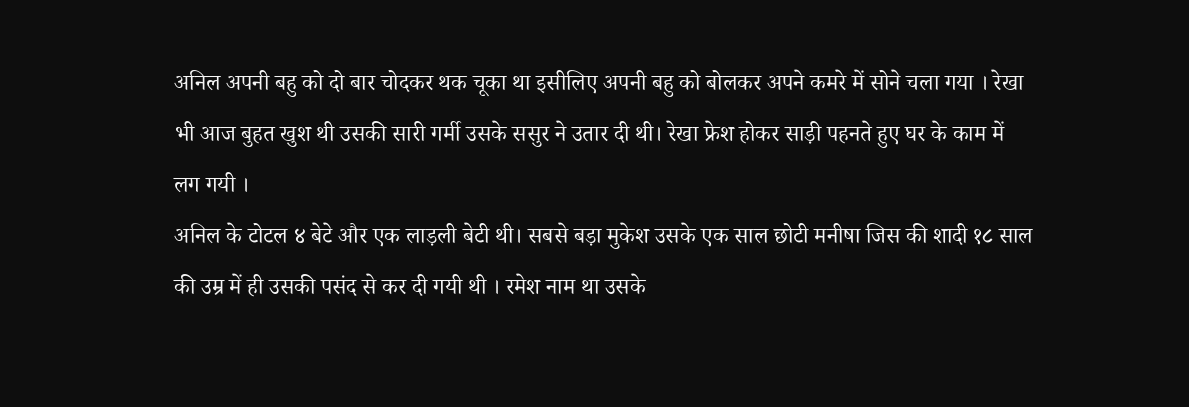अनिल अपनी बहु को दो बार चोदकर थक चूका था इसीलिए अपनी बहु को बोलकर अपने कमरे में सोने चला गया । रेखा भी आज बुहत खुश थी उसकी सारी गर्मी उसके ससुर ने उतार दी थी। रेखा फ्रेश होकर साड़ी पहनते हुए घर के काम में लग गयी ।
अनिल के टोटल ४ बेटे और एक लाड़ली बेटी थी। सबसे बड़ा मुकेश उसके एक साल छोटी मनीषा जिस की शादी १८ साल की उम्र में ही उसकी पसंद से कर दी गयी थी । रमेश नाम था उसके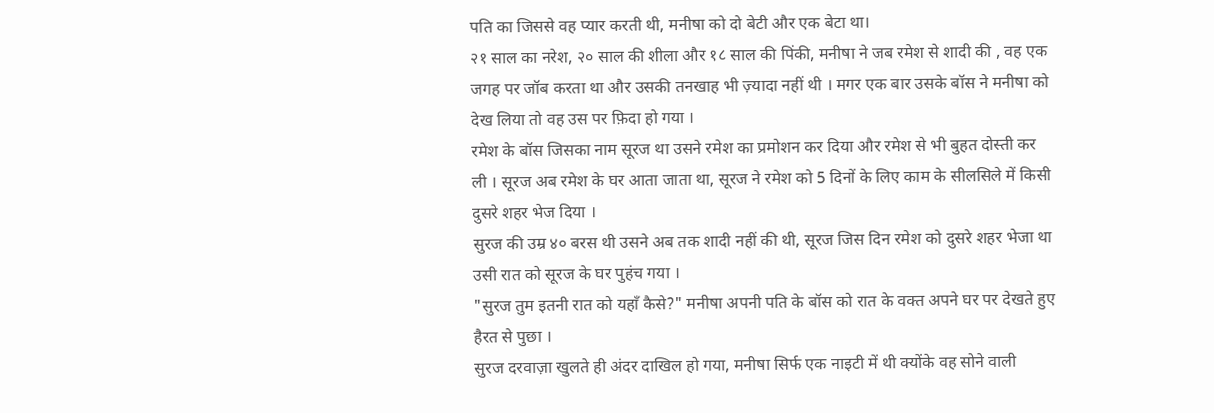पति का जिससे वह प्यार करती थी, मनीषा को दो बेटी और एक बेटा था।
२१ साल का नरेश, २० साल की शीला और १८ साल की पिंकी, मनीषा ने जब रमेश से शादी की , वह एक जगह पर जॉब करता था और उसकी तनखाह भी ज़्यादा नहीं थी । मगर एक बार उसके बॉस ने मनीषा को देख लिया तो वह उस पर फ़िदा हो गया ।
रमेश के बॉस जिसका नाम सूरज था उसने रमेश का प्रमोशन कर दिया और रमेश से भी बुहत दोस्ती कर ली । सूरज अब रमेश के घर आता जाता था, सूरज ने रमेश को 5 दिनों के लिए काम के सीलसिले में किसी दुसरे शहर भेज दिया ।
सुरज की उम्र ४० बरस थी उसने अब तक शादी नहीं की थी, सूरज जिस दिन रमेश को दुसरे शहर भेजा था उसी रात को सूरज के घर पुहंच गया ।
"सुरज तुम इतनी रात को यहाँ कैसे?" मनीषा अपनी पति के बॉस को रात के वक्त अपने घर पर देखते हुए हैरत से पुछा ।
सुरज दरवाज़ा खुलते ही अंदर दाखिल हो गया, मनीषा सिर्फ एक नाइटी में थी क्योंके वह सोने वाली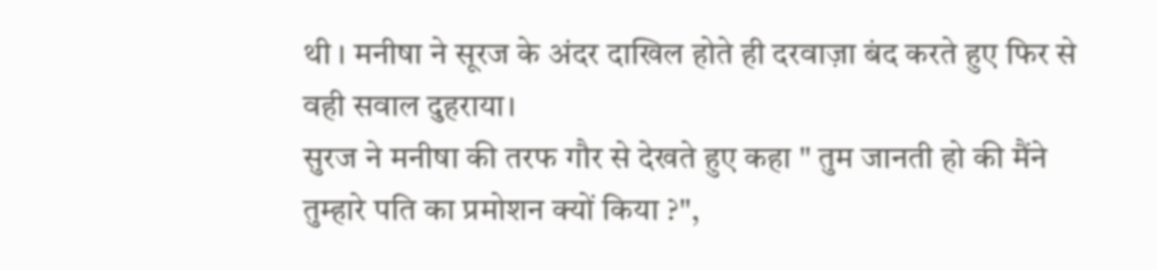थी । मनीषा ने सूरज के अंदर दाखिल होते ही दरवाज़ा बंद करते हुए फिर से वही सवाल दुहराया।
सुरज ने मनीषा की तरफ गौर से देखते हुए कहा " तुम जानती हो की मैंने तुम्हारे पति का प्रमोशन क्यों किया ?",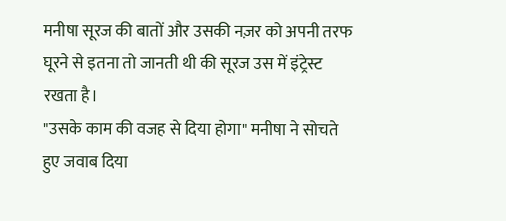मनीषा सूरज की बातों और उसकी नज़र को अपनी तरफ घूरने से इतना तो जानती थी की सूरज उस में इंट्रेस्ट रखता है।
"उसके काम की वजह से दिया होगा" मनीषा ने सोचते हुए जवाब दिया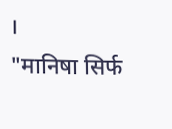।
"मानिषा सिर्फ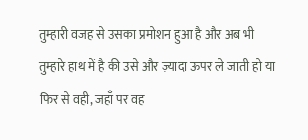तुम्हारी वजह से उसका प्रमोशन हुआ है और अब भी तुम्हारे हाथ में है की उसे और ज़्यादा ऊपर ले जाती हो या फिर से वही, जहाँ पर वह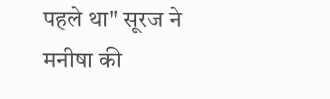पहले था" सूरज ने मनीषा की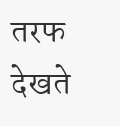तरफ देखते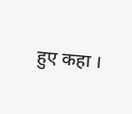हुए कहा ।